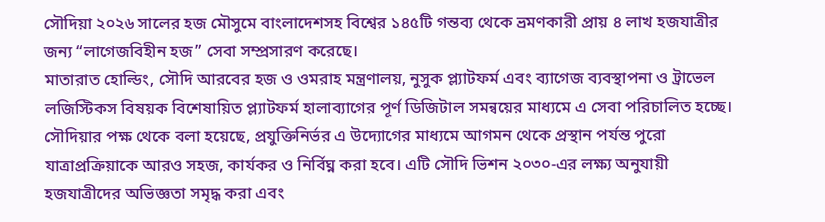সৌদিয়া ২০২৬ সালের হজ মৌসুমে বাংলাদেশসহ বিশ্বের ১৪৫টি গন্তব্য থেকে ভ্রমণকারী প্রায় ৪ লাখ হজযাত্রীর জন্য “লাগেজবিহীন হজ” সেবা সম্প্রসারণ করেছে।
মাতারাত হোল্ডিং, সৌদি আরবের হজ ও ওমরাহ মন্ত্রণালয়, নুসুক প্ল্যাটফর্ম এবং ব্যাগেজ ব্যবস্থাপনা ও ট্রাভেল লজিস্টিকস বিষয়ক বিশেষায়িত প্ল্যাটফর্ম হালাব্যাগের পূর্ণ ডিজিটাল সমন্বয়ের মাধ্যমে এ সেবা পরিচালিত হচ্ছে।
সৌদিয়ার পক্ষ থেকে বলা হয়েছে, প্রযুক্তিনির্ভর এ উদ্যোগের মাধ্যমে আগমন থেকে প্রস্থান পর্যন্ত পুরো যাত্রাপ্রক্রিয়াকে আরও সহজ, কার্যকর ও নির্বিঘ্ন করা হবে। এটি সৌদি ভিশন ২০৩০-এর লক্ষ্য অনুযায়ী হজযাত্রীদের অভিজ্ঞতা সমৃদ্ধ করা এবং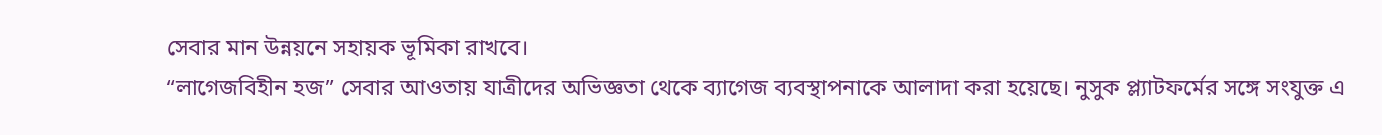সেবার মান উন্নয়নে সহায়ক ভূমিকা রাখবে।
“লাগেজবিহীন হজ” সেবার আওতায় যাত্রীদের অভিজ্ঞতা থেকে ব্যাগেজ ব্যবস্থাপনাকে আলাদা করা হয়েছে। নুসুক প্ল্যাটফর্মের সঙ্গে সংযুক্ত এ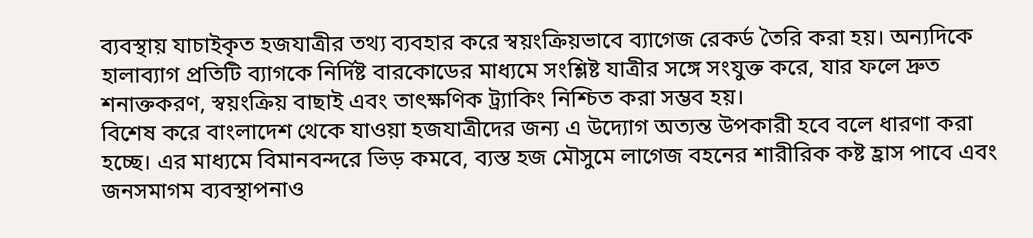ব্যবস্থায় যাচাইকৃত হজযাত্রীর তথ্য ব্যবহার করে স্বয়ংক্রিয়ভাবে ব্যাগেজ রেকর্ড তৈরি করা হয়। অন্যদিকে হালাব্যাগ প্রতিটি ব্যাগকে নির্দিষ্ট বারকোডের মাধ্যমে সংশ্লিষ্ট যাত্রীর সঙ্গে সংযুক্ত করে, যার ফলে দ্রুত শনাক্তকরণ, স্বয়ংক্রিয় বাছাই এবং তাৎক্ষণিক ট্র্যাকিং নিশ্চিত করা সম্ভব হয়।
বিশেষ করে বাংলাদেশ থেকে যাওয়া হজযাত্রীদের জন্য এ উদ্যোগ অত্যন্ত উপকারী হবে বলে ধারণা করা হচ্ছে। এর মাধ্যমে বিমানবন্দরে ভিড় কমবে, ব্যস্ত হজ মৌসুমে লাগেজ বহনের শারীরিক কষ্ট হ্রাস পাবে এবং জনসমাগম ব্যবস্থাপনাও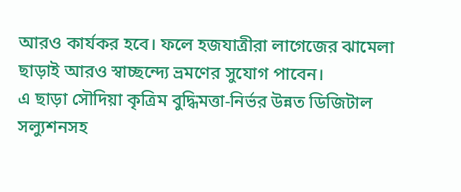আরও কার্যকর হবে। ফলে হজযাত্রীরা লাগেজের ঝামেলা ছাড়াই আরও স্বাচ্ছন্দ্যে ভ্রমণের সুযোগ পাবেন।
এ ছাড়া সৌদিয়া কৃত্রিম বুদ্ধিমত্তা-নির্ভর উন্নত ডিজিটাল সল্যুশনসহ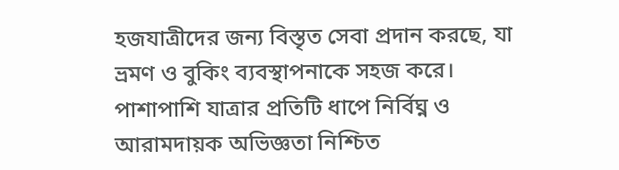হজযাত্রীদের জন্য বিস্তৃত সেবা প্রদান করছে, যা ভ্রমণ ও বুকিং ব্যবস্থাপনাকে সহজ করে। পাশাপাশি যাত্রার প্রতিটি ধাপে নির্বিঘ্ন ও আরামদায়ক অভিজ্ঞতা নিশ্চিত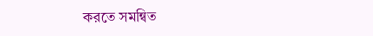করতে সমন্বিত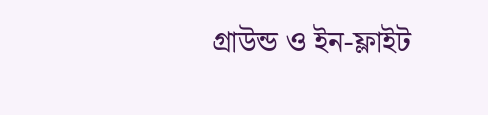গ্রাউন্ড ও ইন-ফ্লাইট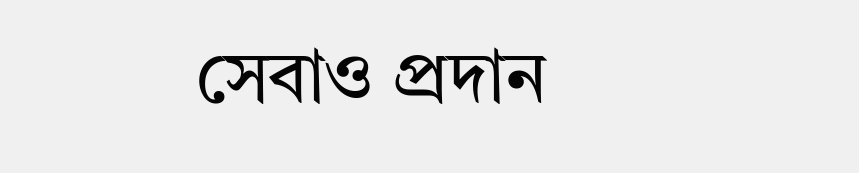সেবাও প্রদান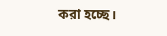করা হচ্ছে।